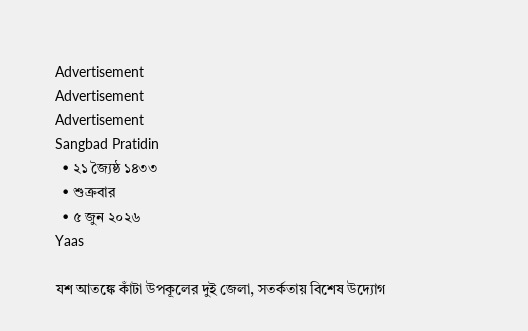Advertisement
Advertisement
Advertisement
Sangbad Pratidin
  • ২১ জ্যৈষ্ঠ ১৪৩৩
  • শুক্রবার
  • ৫ জুন ২০২৬
Yaas

যশ আতঙ্কে কাঁটা উপকূলের দুই জেলা, সতর্কতায় বিশেষ উদ্যোগ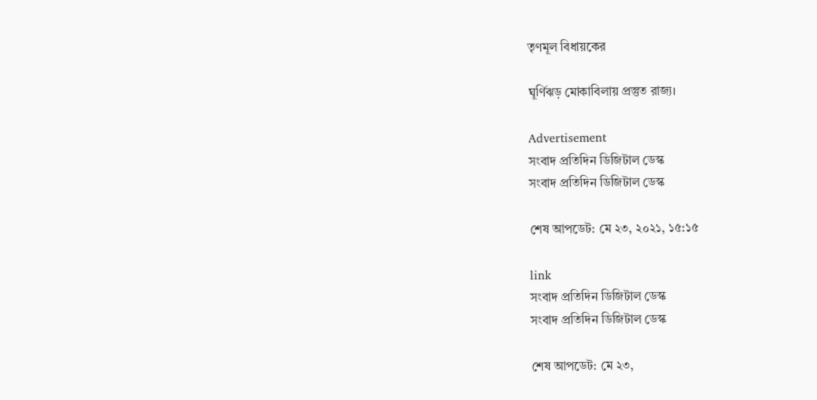তৃণমূল বিধায়কের

ঘূর্ণিঝড় মোকাবিলায় প্রস্তুত রাজ্য।

Advertisement
সংবাদ প্রতিদিন ডিজিটাল ডেস্ক
সংবাদ প্রতিদিন ডিজিটাল ডেস্ক

শেষ আপডেট: মে ২৩, ২০২১, ১৫:১৫

link
সংবাদ প্রতিদিন ডিজিটাল ডেস্ক
সংবাদ প্রতিদিন ডিজিটাল ডেস্ক

শেষ আপডেট: মে ২৩,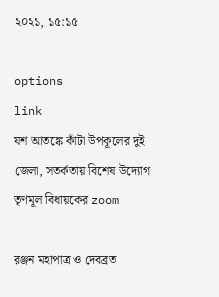২০২১, ১৫:১৫

options
link
যশ আতঙ্কে কাঁটা উপকূলের দুই জেলা, সতর্কতায় বিশেষ উদ্যোগ তৃণমূল বিধায়কের zoom

রঞ্জন মহাপাত্র ও দেবব্রত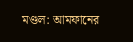মণ্ডল: আমফানের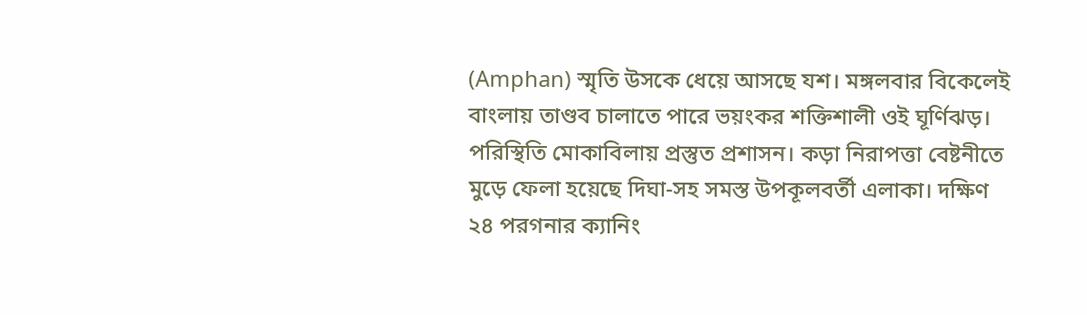(Amphan) স্মৃতি উসকে ধেয়ে আসছে যশ। মঙ্গলবার বিকেলেই বাংলায় তাণ্ডব চালাতে পারে ভয়ংকর শক্তিশালী ওই ঘূর্ণিঝড়। পরিস্থিতি মোকাবিলায় প্রস্তুত প্রশাসন। কড়া নিরাপত্তা বেষ্টনীতে মুড়ে ফেলা হয়েছে দিঘা-সহ সমস্ত উপকূলবর্তী এলাকা। দক্ষিণ ২৪ পরগনার ক্যানিং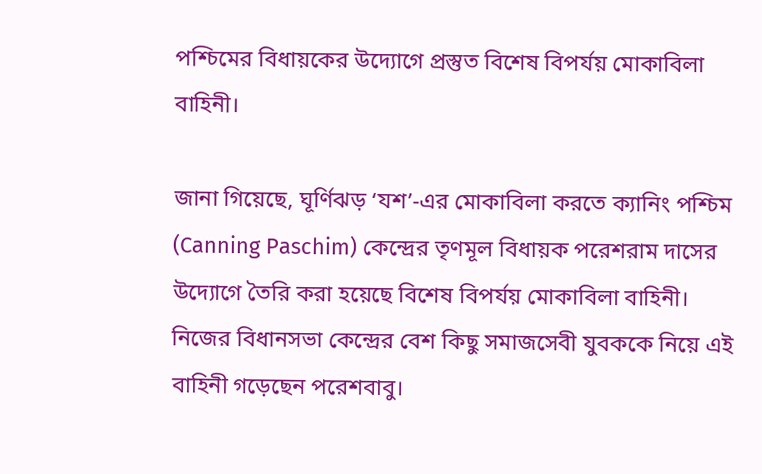পশ্চিমের বিধায়কের উদ্যোগে প্রস্তুত বিশেষ বিপর্যয় মোকাবিলা বাহিনী।

জানা গিয়েছে, ঘূর্ণিঝড় ‘যশ’-এর মোকাবিলা করতে ক্যানিং পশ্চিম (Canning Paschim) কেন্দ্রের তৃণমূল বিধায়ক পরেশরাম দাসের উদ্যোগে তৈরি করা হয়েছে বিশেষ বিপর্যয় মোকাবিলা বাহিনী। নিজের বিধানসভা কেন্দ্রের বেশ কিছু সমাজসেবী যুবককে নিয়ে এই বাহিনী গড়েছেন পরেশবাবু।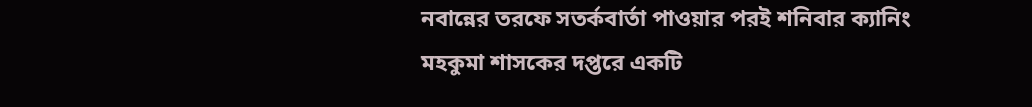নবান্নের তরফে সতর্কবার্তা পাওয়ার পরই শনিবার ক্যানিং মহকুমা শাসকের দপ্তরে একটি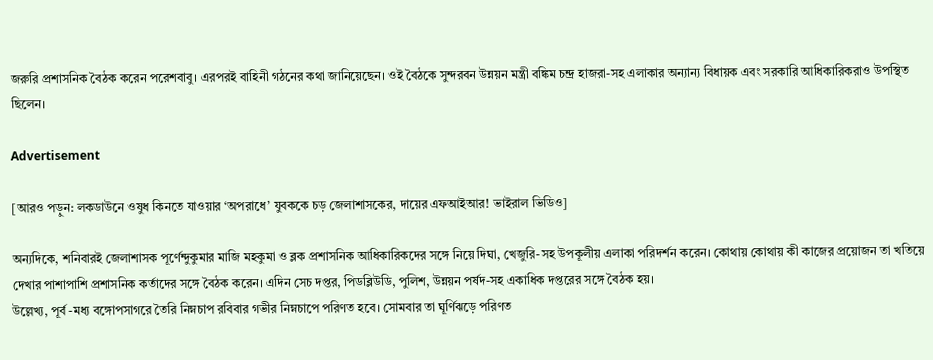জরুরি প্রশাসনিক বৈঠক করেন পরেশবাবু। এরপরই বাহিনী গঠনের কথা জানিয়েছেন। ওই বৈঠকে সুন্দরবন উন্নয়ন মন্ত্রী বঙ্কিম চন্দ্র হাজরা-সহ এলাকার অন্যান্য বিধায়ক এবং সরকারি আধিকারিকরাও উপস্থিত ছিলেন।

Advertisement

[আরও পড়ুন: লকডাউনে ওষুধ কিনতে যাওয়ার ‘অপরাধে’ যুবককে চড় জেলাশাসকের, দায়ের এফআইআর! ভাইরাল ভিডিও]

অন্যদিকে, শনিবারই জেলাশাসক পূর্ণেন্দুকুমার মাজি মহকুমা ও ব্লক প্রশাসনিক আধিকারিকদের সঙ্গে নিয়ে দিঘা, খেজুরি-সহ উপকূলীয় এলাকা পরিদর্শন করেন। কোথায় কোথায় কী কাজের প্রয়োজন তা খতিয়ে দেখার পাশাপাশি প্রশাসনিক কর্তাদের সঙ্গে বৈঠক করেন। এদিন সেচ দপ্তর, পিডব্লিউডি, পুলিশ, উন্নয়ন পর্ষদ-সহ একাধিক দপ্তরের সঙ্গে বৈঠক হয়।
উল্লেখ্য, পূর্ব -মধ্য বঙ্গোপসাগরে তৈরি নিম্নচাপ রবিবার গভীর নিম্নচাপে পরিণত হবে। সোমবার তা ঘূর্ণিঝড়ে পরিণত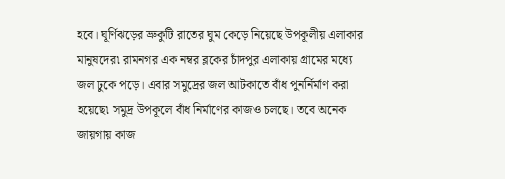হবে। ঘূর্ণিঝড়ের ভ্রুকুটি রাতের ঘুম কেড়ে নিয়েছে উপকূলীয় এলাকার মানুষদের৷ রামনগর এক নম্বর ব্লকের চাঁদপুর এলাকায় গ্রামের মধ্যে জল ঢুকে পড়ে। এবার সমুদ্রের জল আটকাতে বাঁধ পুনর্নির্মাণ করা হয়েছে৷ সমুদ্র উপকূলে বাঁধ নির্মাণের কাজও চলছে। তবে অনেক জায়গায় কাজ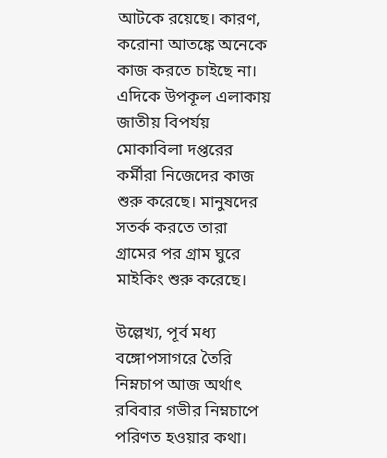আটকে রয়েছে। কারণ, করোনা আতঙ্কে অনেকে কাজ করতে চাইছে না। এদিকে উপকূল এলাকায় জাতীয় বিপর্যয় মোকাবিলা দপ্তরের কর্মীরা নিজেদের কাজ শুরু করেছে। মানুষদের সতর্ক করতে তারা গ্রামের পর গ্রাম ঘুরে মাইকিং শুরু করেছে।

উল্লেখ্য, পূর্ব মধ্য বঙ্গোপসাগরে তৈরি নিম্নচাপ আজ অর্থাৎ রবিবার গভীর নিম্নচাপে পরিণত হওয়ার কথা।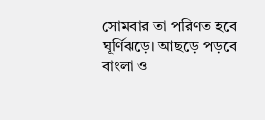সোমবার তা পরিণত হবে ঘূর্ণিঝড়ে। আছড়ে পড়বে বাংলা ও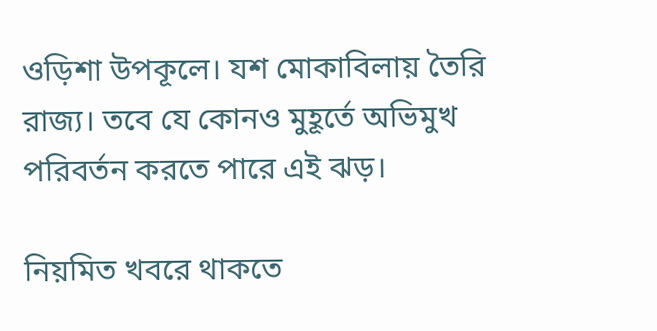ওড়িশা উপকূলে। যশ মোকাবিলায় তৈরি রাজ্য। তবে যে কোনও মুহূর্তে অভিমুখ পরিবর্তন করতে পারে এই ঝড়।

নিয়মিত খবরে থাকতে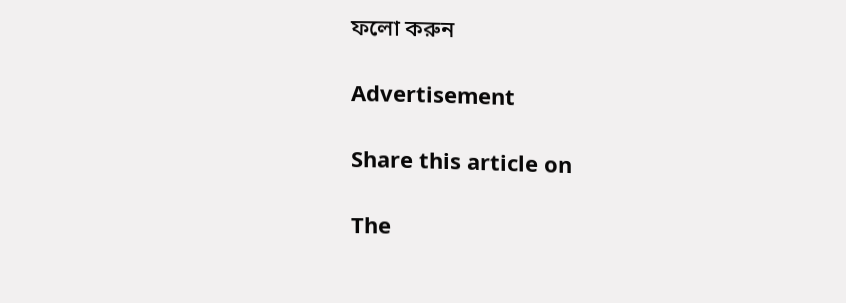ফলো করুন

Advertisement

Share this article on

The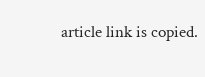article link is copied.